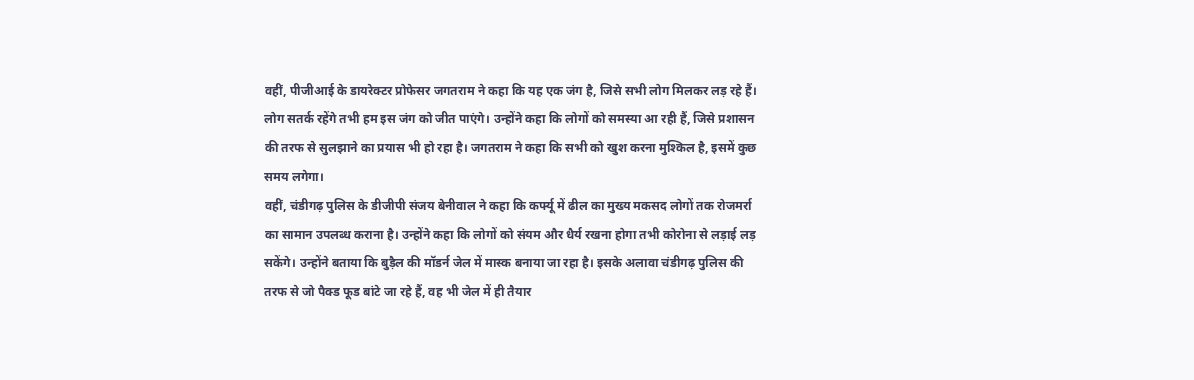वहीं, पीजीआई के डायरेक्टर प्रोफेसर जगतराम ने कहा कि यह एक जंग है, जिसे सभी लोग मिलकर लड़ रहे हैं। लोग सतर्क रहेंगे तभी हम इस जंग को जीत पाएंगे। उन्होंने कहा कि लोगों को समस्या आ रही हैं, जिसे प्रशासन की तरफ से सुलझाने का प्रयास भी हो रहा है। जगतराम ने कहा कि सभी को खुश करना मुश्किल है, इसमें कुछ समय लगेगा।
वहीं, चंडीगढ़ पुलिस के डीजीपी संजय बेनीवाल ने कहा कि कर्फ्यू में ढील का मुख्य मकसद लोगों तक रोजमर्रा का सामान उपलब्ध कराना है। उन्होंने कहा कि लोगों को संयम और धैर्य रखना होगा तभी कोरोना से लड़ाई लड़ सकेंगे। उन्होंने बताया कि बुड़ैल की मॉडर्न जेल में मास्क बनाया जा रहा है। इसके अलावा चंडीगढ़ पुलिस की तरफ से जो पैक्ड फूड बांटे जा रहे हैं, वह भी जेल में ही तैयार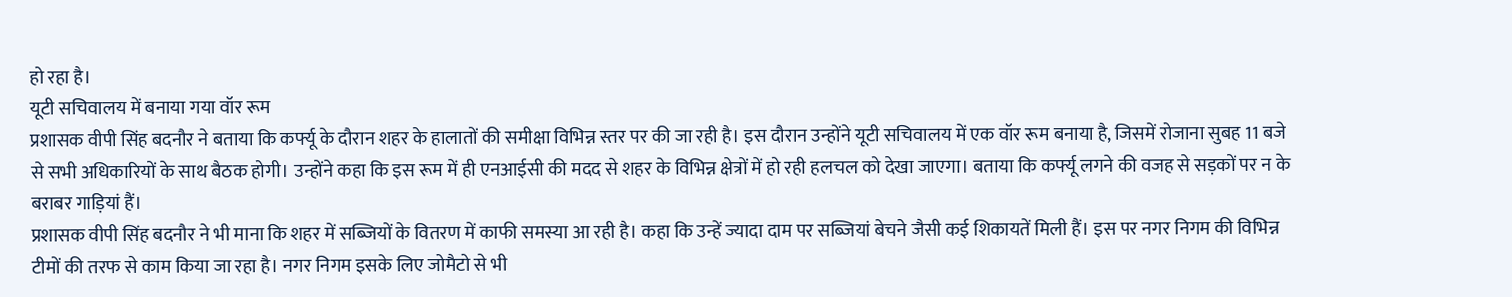हो रहा है।
यूटी सचिवालय में बनाया गया वॉर रूम
प्रशासक वीपी सिंह बदनौर ने बताया कि कर्फ्यू के दौरान शहर के हालातों की समीक्षा विभिन्न स्तर पर की जा रही है। इस दौरान उन्होंने यूटी सचिवालय में एक वॉर रूम बनाया है, जिसमें रोजाना सुबह 11 बजे से सभी अधिकारियों के साथ बैठक होगी। उन्होंने कहा कि इस रूम में ही एनआईसी की मदद से शहर के विभिन्न क्षेत्रों में हो रही हलचल को देखा जाएगा। बताया कि कर्फ्यू लगने की वजह से सड़कों पर न के बराबर गाड़ियां हैं।
प्रशासक वीपी सिंह बदनौर ने भी माना कि शहर में सब्जियों के वितरण में काफी समस्या आ रही है। कहा कि उन्हें ज्यादा दाम पर सब्जियां बेचने जैसी कई शिकायतें मिली हैं। इस पर नगर निगम की विभिन्न टीमों की तरफ से काम किया जा रहा है। नगर निगम इसके लिए जोमैटो से भी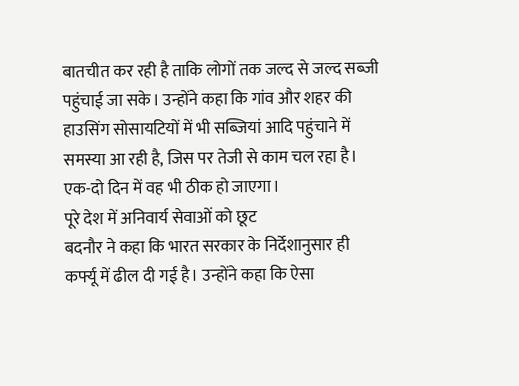बातचीत कर रही है ताकि लोगों तक जल्द से जल्द सब्जी पहुंचाई जा सके। उन्होंने कहा कि गांव और शहर की हाउसिंग सोसायटियों में भी सब्जियां आदि पहुंचाने में समस्या आ रही है, जिस पर तेजी से काम चल रहा है। एक-दो दिन में वह भी ठीक हो जाएगा।
पूरे देश में अनिवार्य सेवाओं को छूट
बदनौर ने कहा कि भारत सरकार के निर्देशानुसार ही कर्फ्यू में ढील दी गई है। उन्होंने कहा कि ऐसा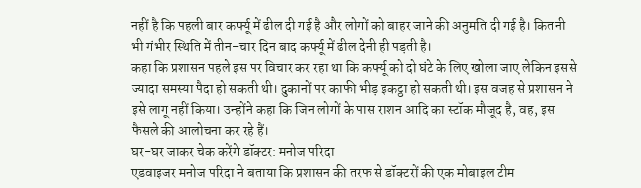नहीं है कि पहली बार कर्फ्यू में ढील दी गई है और लोगों को बाहर जाने की अनुमति दी गई है। कितनी भी गंभीर स्थिति में तीन-चार दिन बाद कर्फ्यू में ढील देनी ही पड़ती है।
कहा कि प्रशासन पहले इस पर विचार कर रहा था कि कर्फ्यू को दो घंटे के लिए खोला जाए लेकिन इससे ज्यादा समस्या पैदा हो सकती थी। दुकानों पर काफी भीड़ इकट्ठा हो सकती थी। इस वजह से प्रशासन ने इसे लागू नहीं किया। उन्होंने कहा कि जिन लोगों के पास राशन आदि का स्टॉक मौजूद है, वह, इस फैसले की आलोचना कर रहे हैं।
घर-घर जाकर चेक करेंगे डॉक्टर: मनोज परिदा
एडवाइजर मनोज परिदा ने बताया कि प्रशासन की तरफ से डॉक्टरों की एक मोबाइल टीम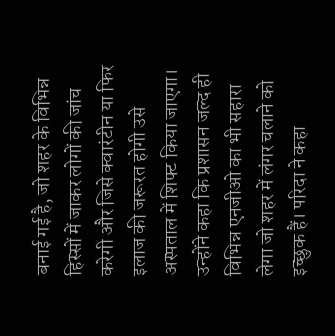बनाई गई है, जो शहर के विभिन्न हिस्सों में जाकर लोगों की जांच करेगी और जिसे क्वारंटीन या फिर इलाज की जरूरत होगी उसे अस्पताल में शिफ्ट किया जाएगा। उन्होंने कहा कि प्रशासन जल्द ही विभिन्न एनजीओ का भी सहारा लेगा जो शहर में लंगर चलाने को इच्छुक हैं। परिदा ने कहा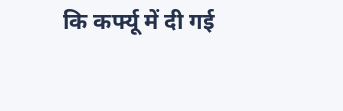कि कर्फ्यू में दी गई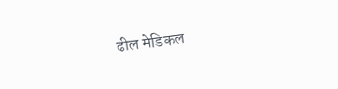ढील मेडिकल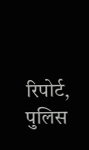रिपोर्ट, पुलिस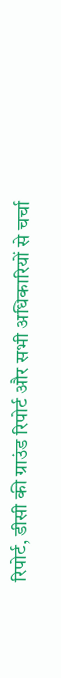रिपोर्ट, डीसी की ग्राउंड रिपोर्ट और सभी अधिकारियों से चर्चा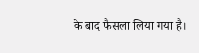के बाद फैसला लिया गया है।